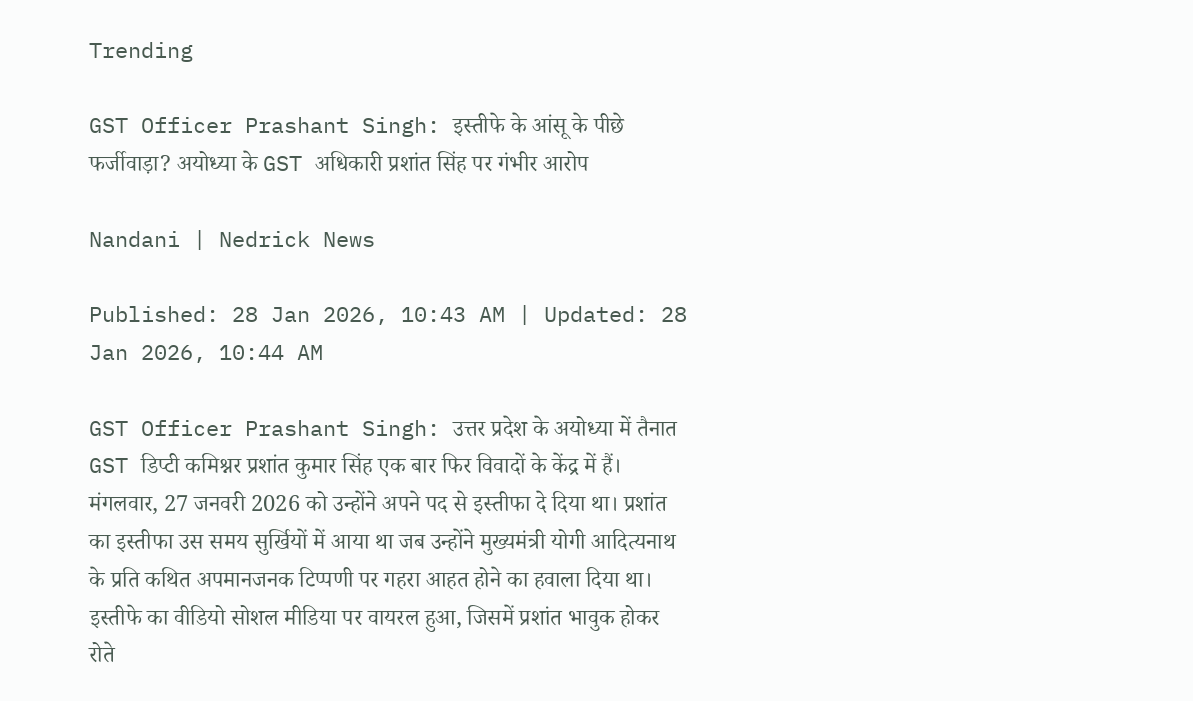Trending

GST Officer Prashant Singh: इस्तीफे के आंसू के पीछे फर्जीवाड़ा? अयोध्या के GST अधिकारी प्रशांत सिंह पर गंभीर आरोप

Nandani | Nedrick News

Published: 28 Jan 2026, 10:43 AM | Updated: 28 Jan 2026, 10:44 AM

GST Officer Prashant Singh: उत्तर प्रदेश के अयोध्या में तैनात GST डिप्टी कमिश्नर प्रशांत कुमार सिंह एक बार फिर विवादों के केंद्र में हैं। मंगलवार, 27 जनवरी 2026 को उन्होंने अपने पद से इस्तीफा दे दिया था। प्रशांत का इस्तीफा उस समय सुर्खियों में आया था जब उन्होंने मुख्यमंत्री योगी आदित्यनाथ के प्रति कथित अपमानजनक टिप्पणी पर गहरा आहत होने का हवाला दिया था। इस्तीफे का वीडियो सोशल मीडिया पर वायरल हुआ, जिसमें प्रशांत भावुक होकर रोते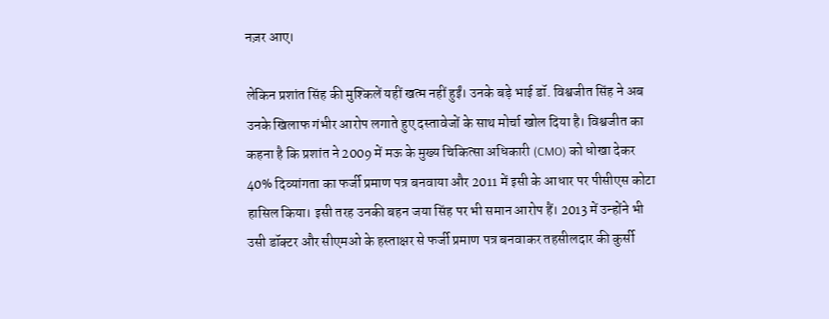नज़र आए।

लेकिन प्रशांत सिंह की मुश्किलें यहीं खत्म नहीं हुईं। उनके बड़े भाई डॉ. विश्वजीत सिंह ने अब उनके खिलाफ गंभीर आरोप लगाते हुए दस्तावेजों के साथ मोर्चा खोल दिया है। विश्वजीत का कहना है कि प्रशांत ने 2009 में मऊ के मुख्य चिकित्सा अधिकारी (CMO) को धोखा देकर 40% दिव्यांगता का फर्जी प्रमाण पत्र बनवाया और 2011 में इसी के आधार पर पीसीएस कोटा हासिल किया। इसी तरह उनकी बहन जया सिंह पर भी समान आरोप हैं। 2013 में उन्होंने भी उसी डॉक्टर और सीएमओ के हस्ताक्षर से फर्जी प्रमाण पत्र बनवाकर तहसीलदार की कुर्सी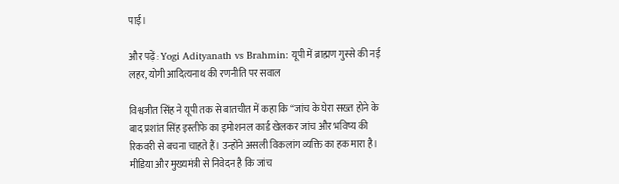पाई।

और पढ़ें: Yogi Adityanath vs Brahmin: यूपी में ब्राह्मण गुस्से की नई लहर, योगी आदित्यनाथ की रणनीति पर सवाल

विश्वजीत सिंह ने यूपी तक से बातचीत में कहा कि “जांच के घेरा सख्त होने के बाद प्रशांत सिंह इस्तीफे का इमोशनल कार्ड खेलकर जांच और भविष्य की रिकवरी से बचना चाहते हैं। उन्होंने असली विकलांग व्यक्ति का हक मारा है। मीडिया और मुख्यमंत्री से निवेदन है कि जांच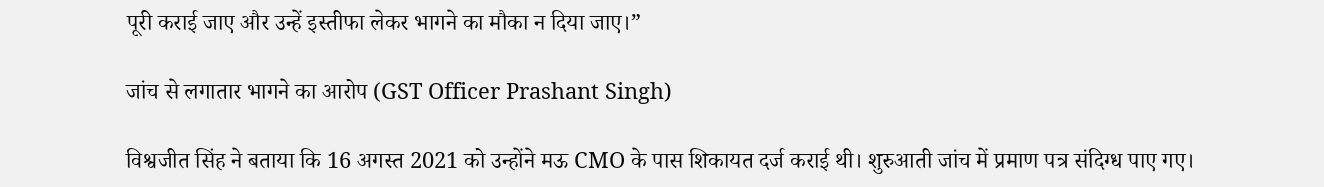पूरी कराई जाए और उन्हें इस्तीफा लेकर भागने का मौका न दिया जाए।”

जांच से लगातार भागने का आरोप (GST Officer Prashant Singh)

विश्वजीत सिंह ने बताया कि 16 अगस्त 2021 को उन्होंने मऊ CMO के पास शिकायत दर्ज कराई थी। शुरुआती जांच में प्रमाण पत्र संदिग्ध पाए गए।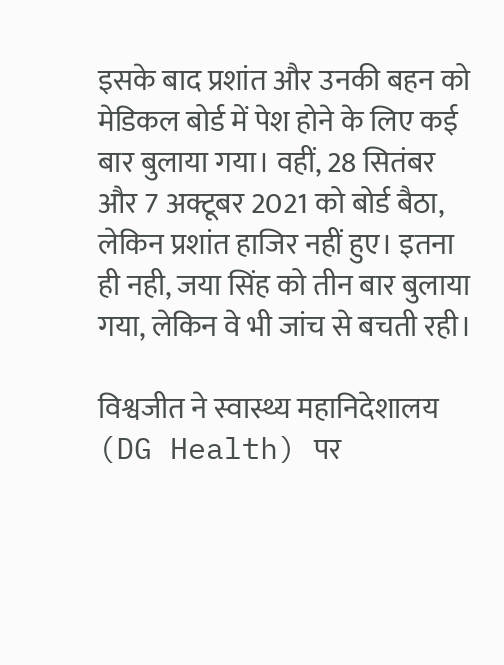इसके बाद प्रशांत और उनकी बहन को मेडिकल बोर्ड में पेश होने के लिए कई बार बुलाया गया। वहीं, 28 सितंबर और 7 अक्टूबर 2021 को बोर्ड बैठा, लेकिन प्रशांत हाजिर नहीं हुए। इतना ही नही, जया सिंह को तीन बार बुलाया गया, लेकिन वे भी जांच से बचती रही।

विश्वजीत ने स्वास्थ्य महानिदेशालय (DG Health) पर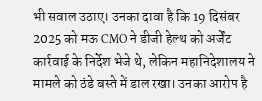भी सवाल उठाए। उनका दावा है कि 19 दिसंबर 2025 को मऊ CMO ने डीजी हेल्थ को अर्जेंट कार्रवाई के निर्देश भेजे थे, लेकिन महानिदेशालय ने मामले को ठंडे बस्ते में डाल रखा। उनका आरोप है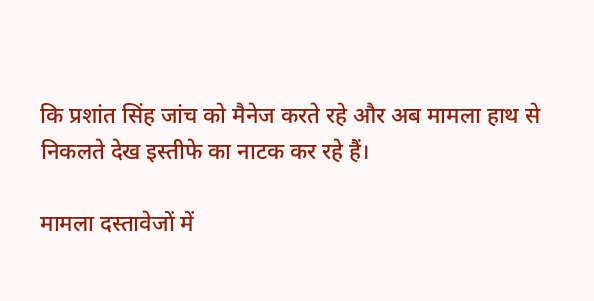कि प्रशांत सिंह जांच को मैनेज करते रहे और अब मामला हाथ से निकलते देख इस्तीफे का नाटक कर रहे हैं।

मामला दस्तावेजों में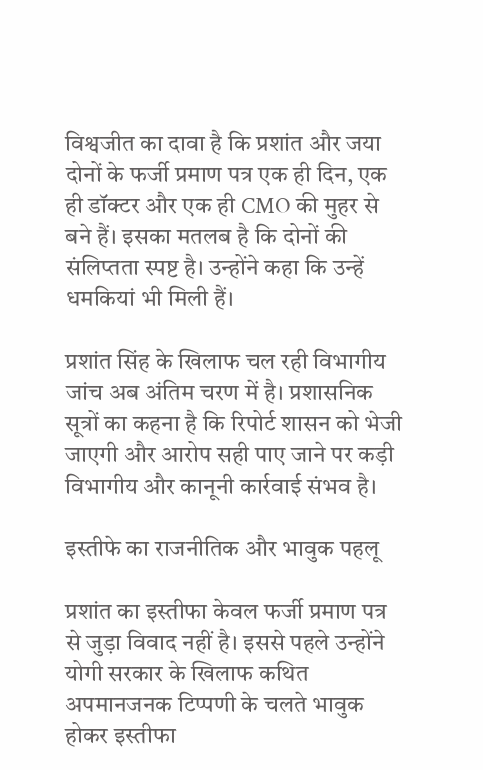विश्वजीत का दावा है कि प्रशांत और जया दोनों के फर्जी प्रमाण पत्र एक ही दिन, एक ही डॉक्टर और एक ही CMO की मुहर से बने हैं। इसका मतलब है कि दोनों की संलिप्तता स्पष्ट है। उन्होंने कहा कि उन्हें धमकियां भी मिली हैं।

प्रशांत सिंह के खिलाफ चल रही विभागीय जांच अब अंतिम चरण में है। प्रशासनिक सूत्रों का कहना है कि रिपोर्ट शासन को भेजी जाएगी और आरोप सही पाए जाने पर कड़ी विभागीय और कानूनी कार्रवाई संभव है।

इस्तीफे का राजनीतिक और भावुक पहलू

प्रशांत का इस्तीफा केवल फर्जी प्रमाण पत्र से जुड़ा विवाद नहीं है। इससे पहले उन्होंने योगी सरकार के खिलाफ कथित अपमानजनक टिप्पणी के चलते भावुक होकर इस्तीफा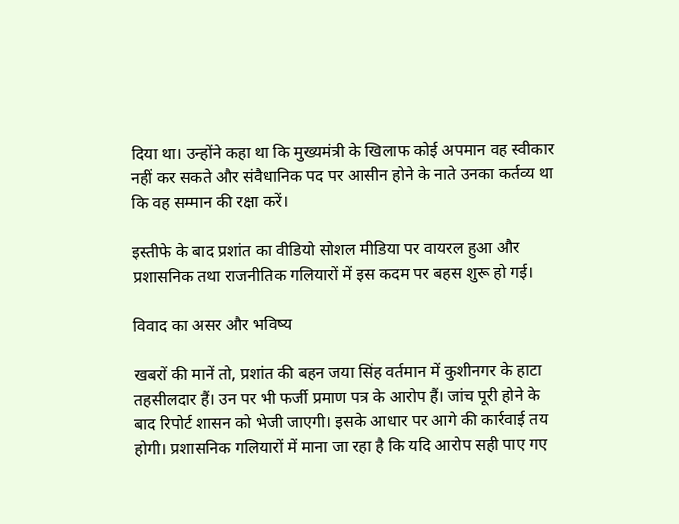दिया था। उन्होंने कहा था कि मुख्यमंत्री के खिलाफ कोई अपमान वह स्वीकार नहीं कर सकते और संवैधानिक पद पर आसीन होने के नाते उनका कर्तव्य था कि वह सम्मान की रक्षा करें।

इस्तीफे के बाद प्रशांत का वीडियो सोशल मीडिया पर वायरल हुआ और प्रशासनिक तथा राजनीतिक गलियारों में इस कदम पर बहस शुरू हो गई।

विवाद का असर और भविष्य

खबरों की मानें तो, प्रशांत की बहन जया सिंह वर्तमान में कुशीनगर के हाटा तहसीलदार हैं। उन पर भी फर्जी प्रमाण पत्र के आरोप हैं। जांच पूरी होने के बाद रिपोर्ट शासन को भेजी जाएगी। इसके आधार पर आगे की कार्रवाई तय होगी। प्रशासनिक गलियारों में माना जा रहा है कि यदि आरोप सही पाए गए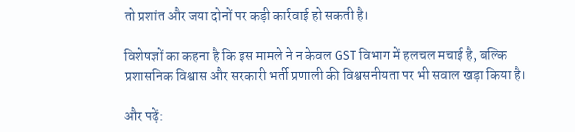तो प्रशांत और जया दोनों पर कड़ी कार्रवाई हो सकती है।

विशेषज्ञों का कहना है कि इस मामले ने न केवल GST विभाग में हलचल मचाई है, बल्कि प्रशासनिक विश्वास और सरकारी भर्ती प्रणाली की विश्वसनीयता पर भी सवाल खड़ा किया है।

और पढ़ें: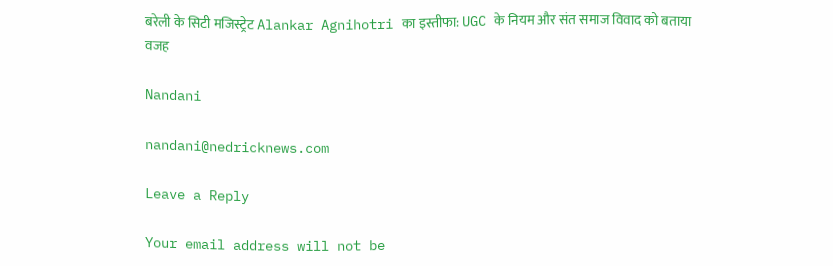बरेली के सिटी मजिस्ट्रेट Alankar Agnihotri का इस्तीफा: UGC के नियम और संत समाज विवाद को बताया वजह

Nandani

nandani@nedricknews.com

Leave a Reply

Your email address will not be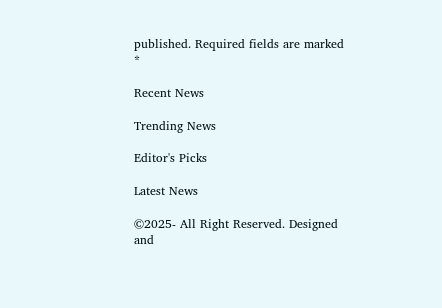published. Required fields are marked *

Recent News

Trending News

Editor's Picks

Latest News

©2025- All Right Reserved. Designed and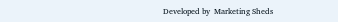Developed by  Marketing Sheds